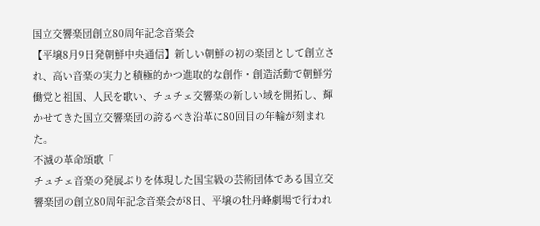国立交響楽団創立80周年記念音楽会
【平壌8月9日発朝鮮中央通信】新しい朝鮮の初の楽団として創立され、高い音楽の実力と積極的かつ進取的な創作・創造活動で朝鮮労働党と祖国、人民を歌い、チュチェ交響楽の新しい域を開拓し、輝かせてきた国立交響楽団の誇るべき沿革に80回目の年輪が刻まれた。
不滅の革命頌歌「
チュチェ音楽の発展ぶりを体現した国宝級の芸術団体である国立交響楽団の創立80周年記念音楽会が8日、平壌の牡丹峰劇場で行われ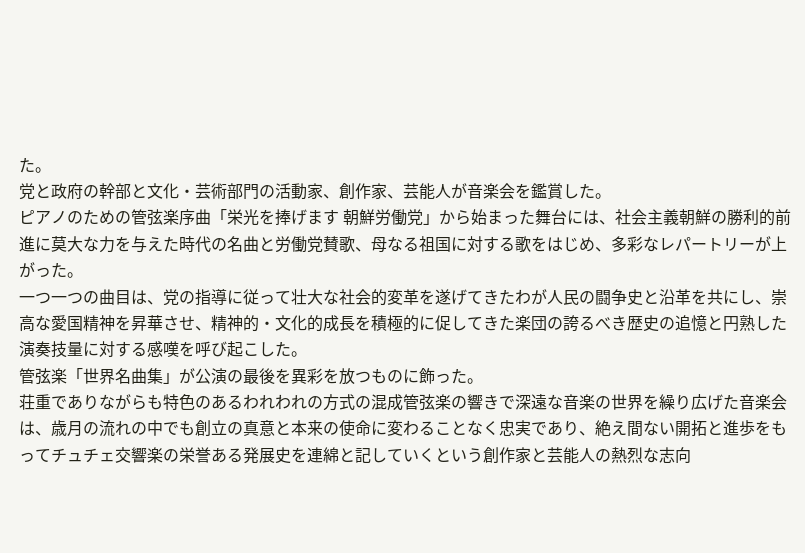た。
党と政府の幹部と文化・芸術部門の活動家、創作家、芸能人が音楽会を鑑賞した。
ピアノのための管弦楽序曲「栄光を捧げます 朝鮮労働党」から始まった舞台には、社会主義朝鮮の勝利的前進に莫大な力を与えた時代の名曲と労働党賛歌、母なる祖国に対する歌をはじめ、多彩なレパートリーが上がった。
一つ一つの曲目は、党の指導に従って壮大な社会的変革を遂げてきたわが人民の闘争史と沿革を共にし、崇高な愛国精神を昇華させ、精神的・文化的成長を積極的に促してきた楽団の誇るべき歴史の追憶と円熟した演奏技量に対する感嘆を呼び起こした。
管弦楽「世界名曲集」が公演の最後を異彩を放つものに飾った。
荘重でありながらも特色のあるわれわれの方式の混成管弦楽の響きで深遠な音楽の世界を繰り広げた音楽会は、歳月の流れの中でも創立の真意と本来の使命に変わることなく忠実であり、絶え間ない開拓と進歩をもってチュチェ交響楽の栄誉ある発展史を連綿と記していくという創作家と芸能人の熱烈な志向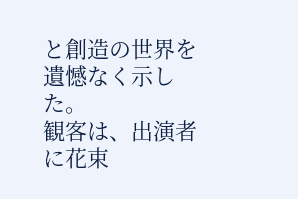と創造の世界を遺憾なく示した。
観客は、出演者に花束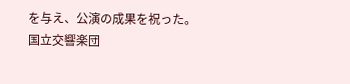を与え、公演の成果を祝った。
国立交響楽団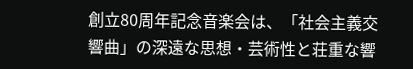創立80周年記念音楽会は、「社会主義交響曲」の深遠な思想・芸術性と荘重な響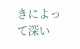きによって深い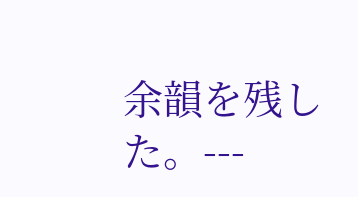余韻を残した。---